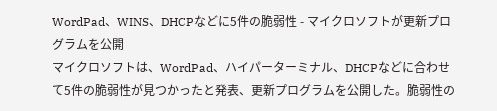WordPad、WINS、DHCPなどに5件の脆弱性 - マイクロソフトが更新プログラムを公開
マイクロソフトは、WordPad、ハイパーターミナル、DHCPなどに合わせて5件の脆弱性が見つかったと発表、更新プログラムを公開した。脆弱性の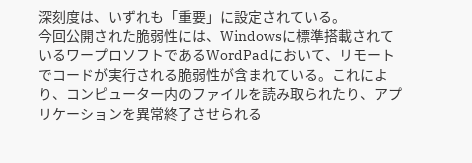深刻度は、いずれも「重要」に設定されている。
今回公開された脆弱性には、Windowsに標準搭載されているワープロソフトであるWordPadにおいて、リモートでコードが実行される脆弱性が含まれている。これにより、コンピューター内のファイルを読み取られたり、アプリケーションを異常終了させられる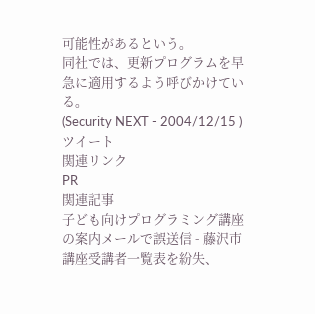可能性があるという。
同社では、更新プログラムを早急に適用するよう呼びかけている。
(Security NEXT - 2004/12/15 )
ツイート
関連リンク
PR
関連記事
子ども向けプログラミング講座の案内メールで誤送信 - 藤沢市
講座受講者一覧表を紛失、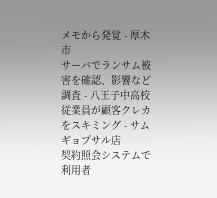メモから発覚 - 厚木市
サーバでランサム被害を確認、影響など調査 - 八王子中高校
従業員が顧客クレカをスキミング - サムギョプサル店
契約照会システムで利用者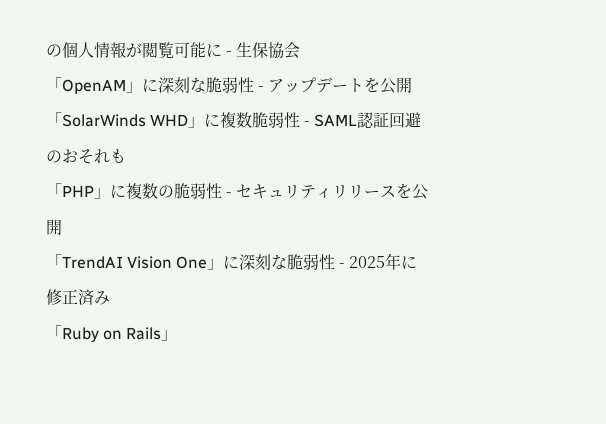の個人情報が閲覧可能に - 生保協会
「OpenAM」に深刻な脆弱性 - アップデートを公開
「SolarWinds WHD」に複数脆弱性 - SAML認証回避のおそれも
「PHP」に複数の脆弱性 - セキュリティリリースを公開
「TrendAI Vision One」に深刻な脆弱性 - 2025年に修正済み
「Ruby on Rails」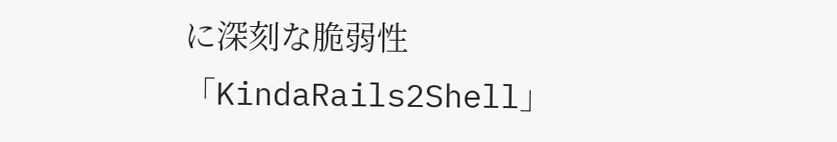に深刻な脆弱性「KindaRails2Shell」